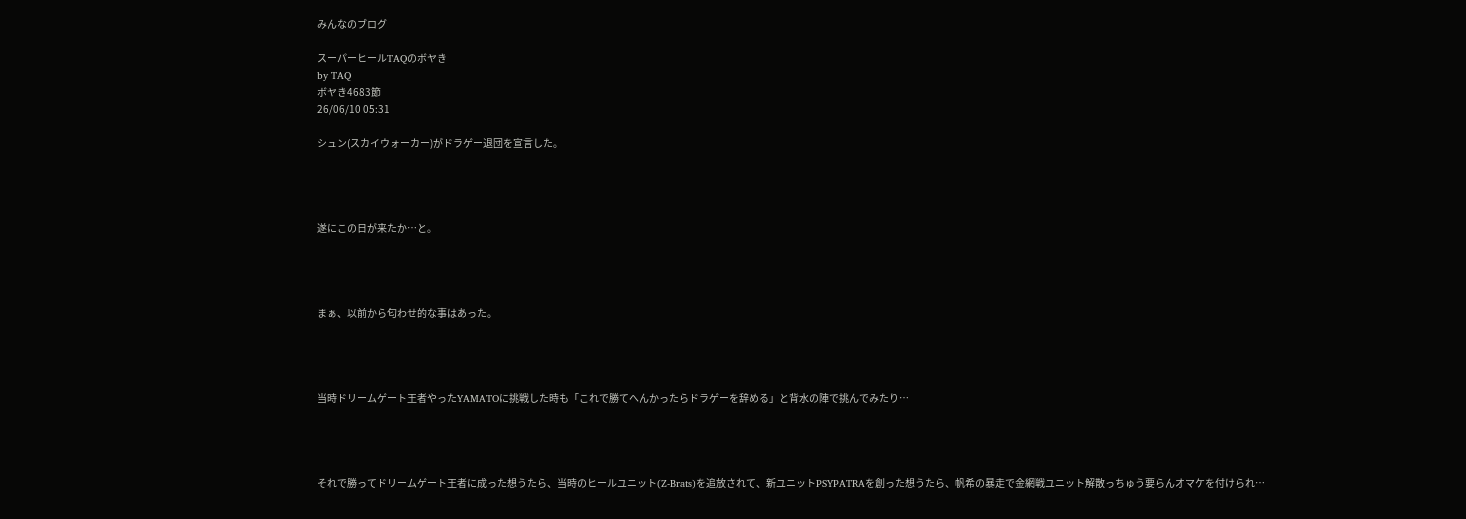みんなのブログ

スーパーヒールTAQのボヤき
by TAQ
ボヤき4683節
26/06/10 05:31

シュン(スカイウォーカー)がドラゲー退団を宣言した。




遂にこの日が来たか…と。




まぁ、以前から匂わせ的な事はあった。




当時ドリームゲート王者やったYAMATOに挑戦した時も「これで勝てへんかったらドラゲーを辞める」と背水の陣で挑んでみたり…




それで勝ってドリームゲート王者に成った想うたら、当時のヒールユニット(Z-Brats)を追放されて、新ユニットPSYPATRAを創った想うたら、帆希の暴走で金網戦ユニット解散っちゅう要らんオマケを付けられ…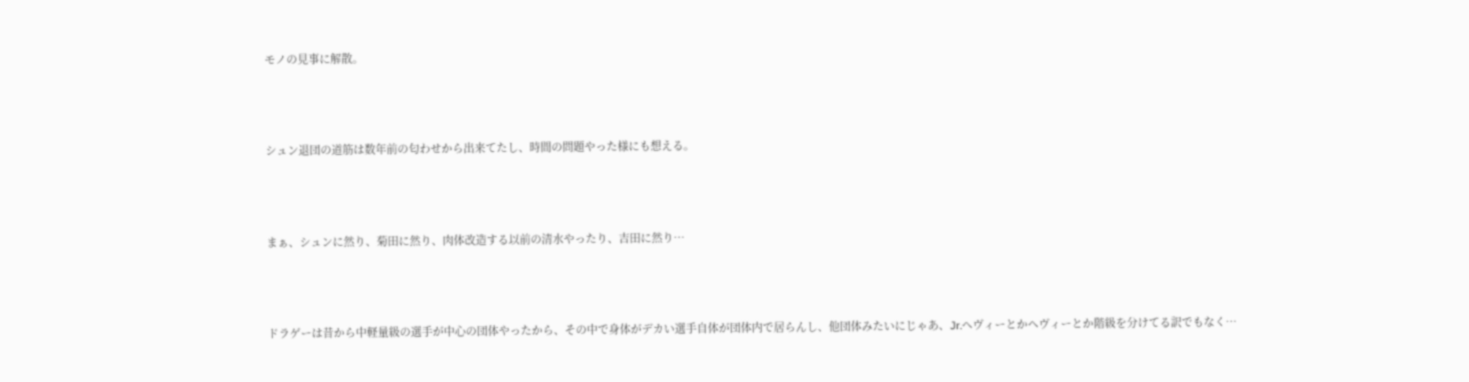モノの見事に解散。




シュン退団の道筋は数年前の匂わせから出来てたし、時間の問題やった様にも想える。




まぁ、シュンに然り、菊田に然り、肉体改造する以前の清水やったり、吉田に然り…




ドラゲーは昔から中軽量級の選手が中心の団体やったから、その中で身体がデカい選手自体が団体内で居らんし、他団体みたいにじゃあ、Jr.ヘヴィーとかヘヴィーとか階級を分けてる訳でもなく…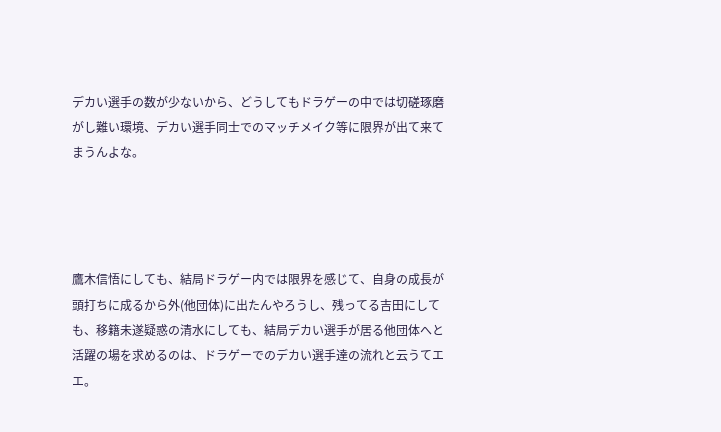デカい選手の数が少ないから、どうしてもドラゲーの中では切磋琢磨がし難い環境、デカい選手同士でのマッチメイク等に限界が出て来てまうんよな。




鷹木信悟にしても、結局ドラゲー内では限界を感じて、自身の成長が頭打ちに成るから外(他団体)に出たんやろうし、残ってる吉田にしても、移籍未遂疑惑の清水にしても、結局デカい選手が居る他団体へと活躍の場を求めるのは、ドラゲーでのデカい選手達の流れと云うてエエ。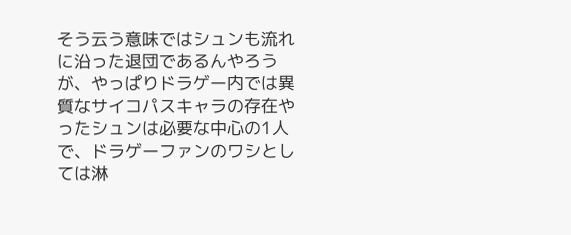そう云う意味ではシュンも流れに沿った退団であるんやろうが、やっぱりドラゲー内では異質なサイコパスキャラの存在やったシュンは必要な中心の1人で、ドラゲーファンのワシとしては淋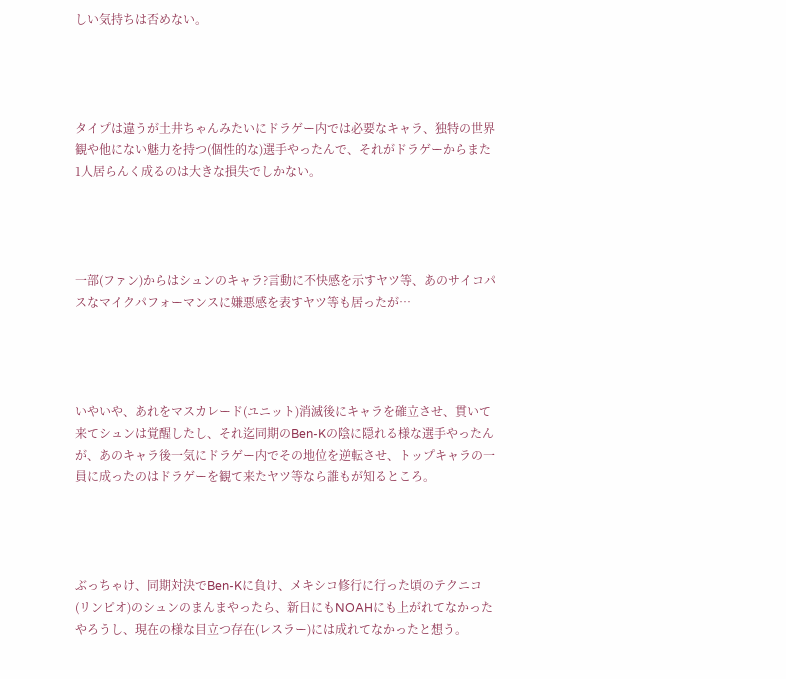しい気持ちは否めない。




タイプは違うが土井ちゃんみたいにドラゲー内では必要なキャラ、独特の世界観や他にない魅力を持つ(個性的な)選手やったんで、それがドラゲーからまた1人居らんく成るのは大きな損失でしかない。




一部(ファン)からはシュンのキャラ?言動に不快感を示すヤツ等、あのサイコパスなマイクパフォーマンスに嫌悪感を表すヤツ等も居ったが…




いやいや、あれをマスカレード(ユニット)消滅後にキャラを確立させ、貫いて来てシュンは覚醒したし、それ迄同期のBen-Kの陰に隠れる様な選手やったんが、あのキャラ後一気にドラゲー内でその地位を逆転させ、トップキャラの一員に成ったのはドラゲーを観て来たヤツ等なら誰もが知るところ。




ぶっちゃけ、同期対決でBen-Kに負け、メキシコ修行に行った頃のテクニコ(リンピオ)のシュンのまんまやったら、新日にもNOAHにも上がれてなかったやろうし、現在の様な目立つ存在(レスラー)には成れてなかったと想う。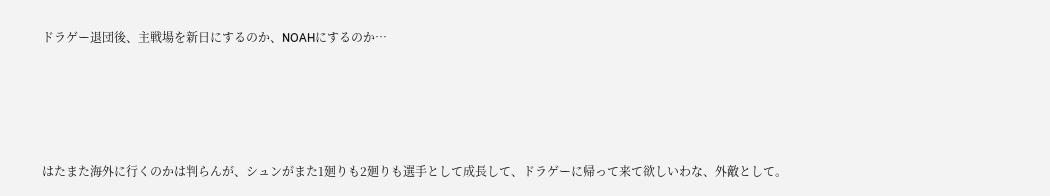ドラゲー退団後、主戦場を新日にするのか、NOAHにするのか…




はたまた海外に行くのかは判らんが、シュンがまた1廻りも2廻りも選手として成長して、ドラゲーに帰って来て欲しいわな、外敵として。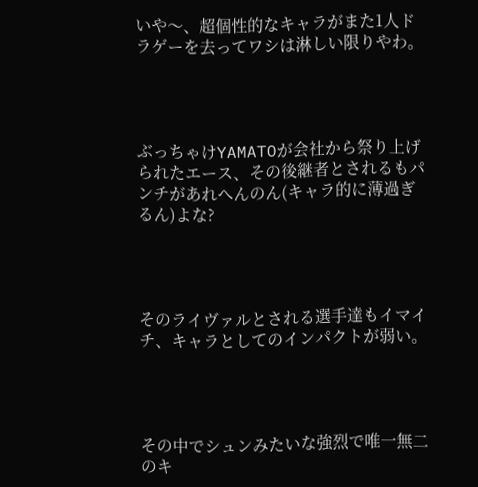いや〜、超個性的なキャラがまた1人ドラゲーを去ってワシは淋しい限りやわ。




ぶっちゃけYAMATOが会社から祭り上げられたエース、その後継者とされるもパンチがあれへんのん(キャラ的に薄過ぎるん)よな?




そのライヴァルとされる選手達もイマイチ、キャラとしてのインパクトが弱い。




その中でシュンみたいな強烈で唯一無二のキ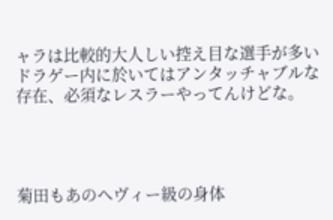ャラは比較的大人しい控え目な選手が多いドラゲー内に於いてはアンタッチャブルな存在、必須なレスラーやってんけどな。




菊田もあのヘヴィー級の身体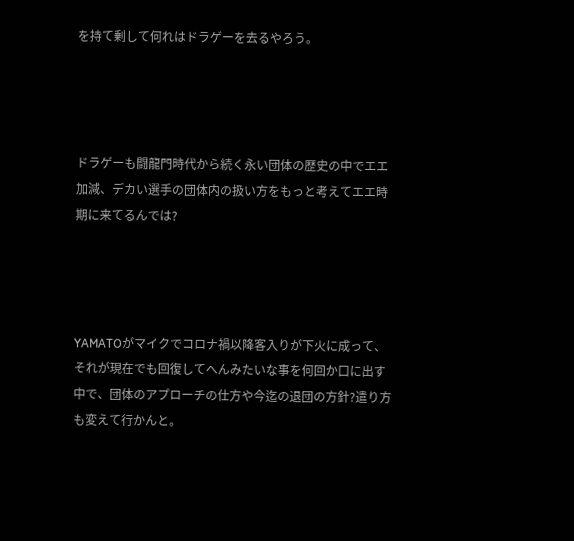を持て剰して何れはドラゲーを去るやろう。




ドラゲーも闘龍門時代から続く永い団体の歴史の中でエエ加減、デカい選手の団体内の扱い方をもっと考えてエエ時期に来てるんでは?




YAMATOがマイクでコロナ禍以降客入りが下火に成って、それが現在でも回復してへんみたいな事を何回か口に出す中で、団体のアプローチの仕方や今迄の退団の方針?遣り方も変えて行かんと。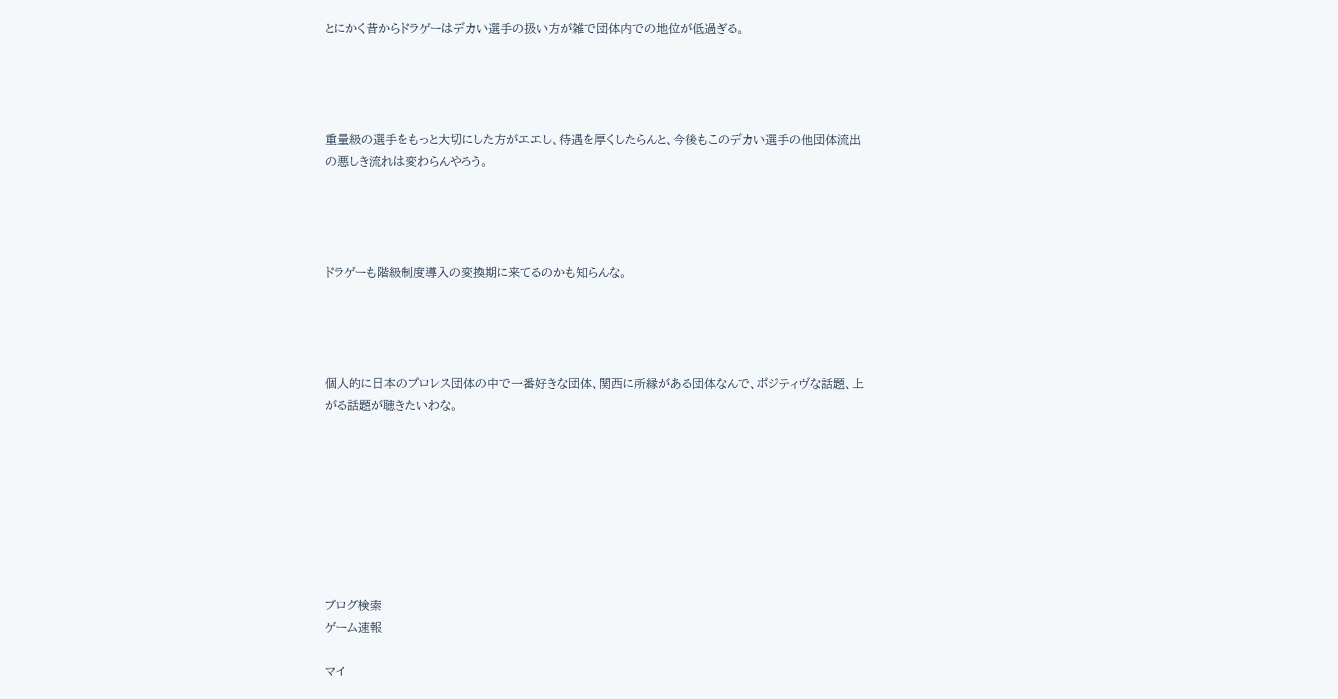とにかく昔からドラゲーはデカい選手の扱い方が雑で団体内での地位が低過ぎる。




重量級の選手をもっと大切にした方がエエし、待遇を厚くしたらんと、今後もこのデカい選手の他団体流出の悪しき流れは変わらんやろう。




ドラゲーも階級制度導入の変換期に来てるのかも知らんな。




個人的に日本のプロレス団体の中で一番好きな団体、関西に所縁がある団体なんで、ポジティヴな話題、上がる話題が聴きたいわな。








ブログ検索
ゲーム速報

マイ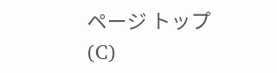ページ トップ
(C)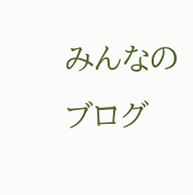みんなのブログ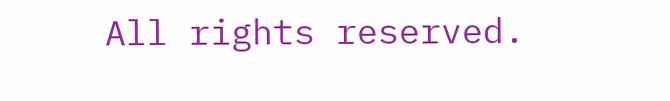All rights reserved.